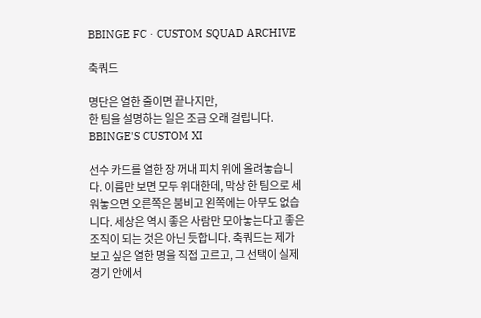BBINGE FC · CUSTOM SQUAD ARCHIVE

축쿼드

명단은 열한 줄이면 끝나지만,
한 팀을 설명하는 일은 조금 오래 걸립니다.
BBINGE'S CUSTOM XI

선수 카드를 열한 장 꺼내 피치 위에 올려놓습니다. 이름만 보면 모두 위대한데, 막상 한 팀으로 세워놓으면 오른쪽은 붐비고 왼쪽에는 아무도 없습니다. 세상은 역시 좋은 사람만 모아놓는다고 좋은 조직이 되는 것은 아닌 듯합니다. 축쿼드는 제가 보고 싶은 열한 명을 직접 고르고, 그 선택이 실제 경기 안에서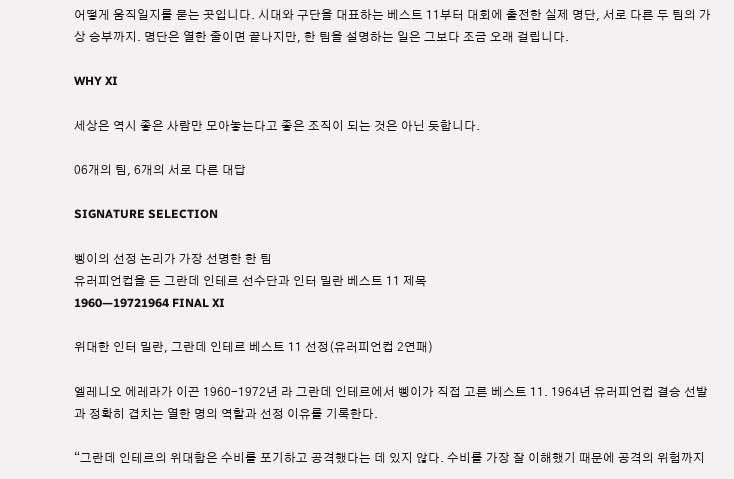어떻게 움직일지를 묻는 곳입니다. 시대와 구단을 대표하는 베스트 11부터 대회에 출전한 실제 명단, 서로 다른 두 팀의 가상 승부까지. 명단은 열한 줄이면 끝나지만, 한 팀을 설명하는 일은 그보다 조금 오래 걸립니다.

WHY XI

세상은 역시 좋은 사람만 모아놓는다고 좋은 조직이 되는 것은 아닌 듯합니다.

06개의 팀, 6개의 서로 다른 대답

SIGNATURE SELECTION

삥이의 선정 논리가 가장 선명한 한 팀
유러피언컵을 든 그란데 인테르 선수단과 인터 밀란 베스트 11 제목
1960—19721964 FINAL XI

위대한 인터 밀란, 그란데 인테르 베스트 11 선정(유러피언컵 2연패)

엘레니오 에레라가 이끈 1960-1972년 라 그란데 인테르에서 삥이가 직접 고른 베스트 11. 1964년 유러피언컵 결승 선발과 정확히 겹치는 열한 명의 역할과 선정 이유를 기록한다.

“그란데 인테르의 위대함은 수비를 포기하고 공격했다는 데 있지 않다. 수비를 가장 잘 이해했기 때문에 공격의 위험까지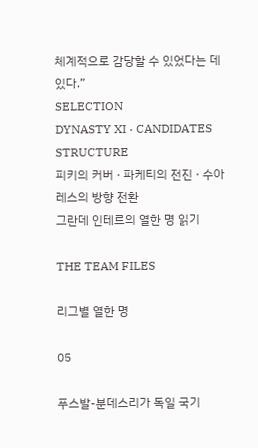체계적으로 감당할 수 있었다는 데 있다.”
SELECTION
DYNASTY XI · CANDIDATES
STRUCTURE
피키의 커버 · 파케티의 전진 · 수아레스의 방향 전환
그란데 인테르의 열한 명 읽기

THE TEAM FILES

리그별 열한 명

05

푸스발-분데스리가 독일 국기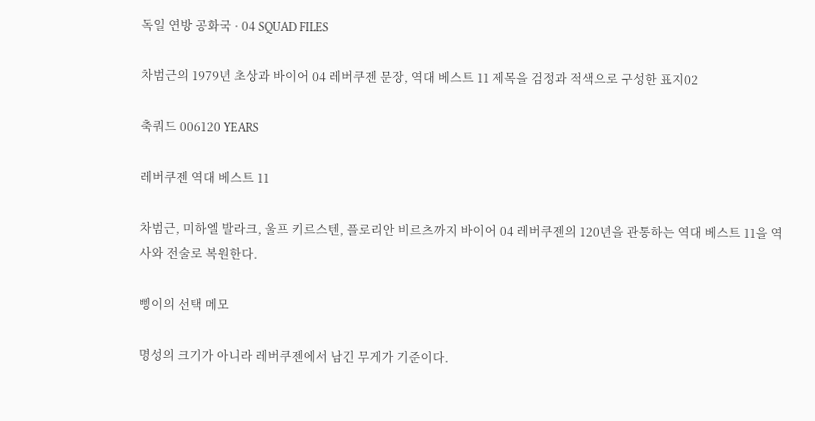독일 연방 공화국 · 04 SQUAD FILES

차범근의 1979년 초상과 바이어 04 레버쿠젠 문장, 역대 베스트 11 제목을 검정과 적색으로 구성한 표지02

축쿼드 006120 YEARS

레버쿠젠 역대 베스트 11

차범근, 미하엘 발라크, 울프 키르스텐, 플로리안 비르츠까지 바이어 04 레버쿠젠의 120년을 관통하는 역대 베스트 11을 역사와 전술로 복원한다.

삥이의 선택 메모

명성의 크기가 아니라 레버쿠젠에서 남긴 무게가 기준이다.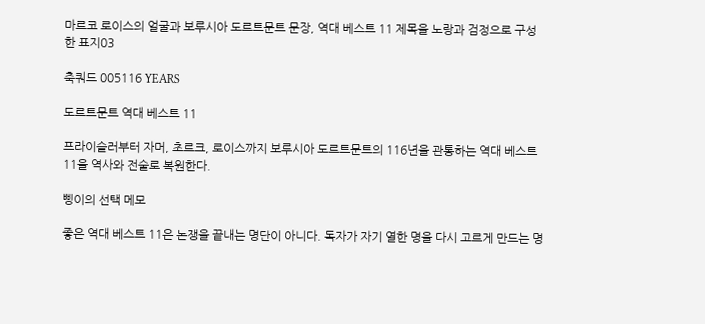마르코 로이스의 얼굴과 보루시아 도르트문트 문장, 역대 베스트 11 제목을 노랑과 검정으로 구성한 표지03

축쿼드 005116 YEARS

도르트문트 역대 베스트 11

프라이슬러부터 자머, 초르크, 로이스까지 보루시아 도르트문트의 116년을 관통하는 역대 베스트 11을 역사와 전술로 복원한다.

삥이의 선택 메모

좋은 역대 베스트 11은 논쟁을 끝내는 명단이 아니다. 독자가 자기 열한 명을 다시 고르게 만드는 명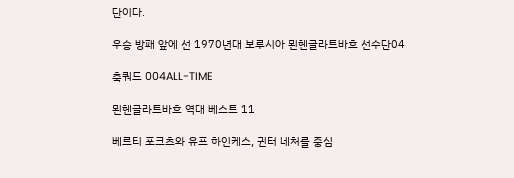단이다.

우승 방패 앞에 선 1970년대 보루시아 묀헨글라트바흐 선수단04

축쿼드 004ALL-TIME

묀헨글라트바흐 역대 베스트 11

베르티 포크츠와 유프 하인케스, 귄터 네처를 중심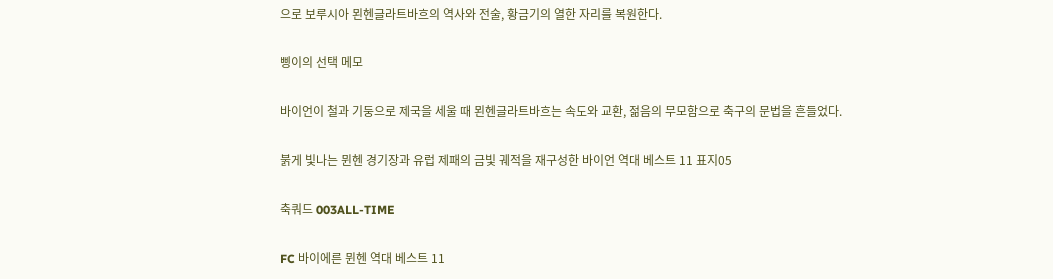으로 보루시아 묀헨글라트바흐의 역사와 전술, 황금기의 열한 자리를 복원한다.

삥이의 선택 메모

바이언이 철과 기둥으로 제국을 세울 때 묀헨글라트바흐는 속도와 교환, 젊음의 무모함으로 축구의 문법을 흔들었다.

붉게 빛나는 뮌헨 경기장과 유럽 제패의 금빛 궤적을 재구성한 바이언 역대 베스트 11 표지05

축쿼드 003ALL-TIME

FC 바이에른 뮌헨 역대 베스트 11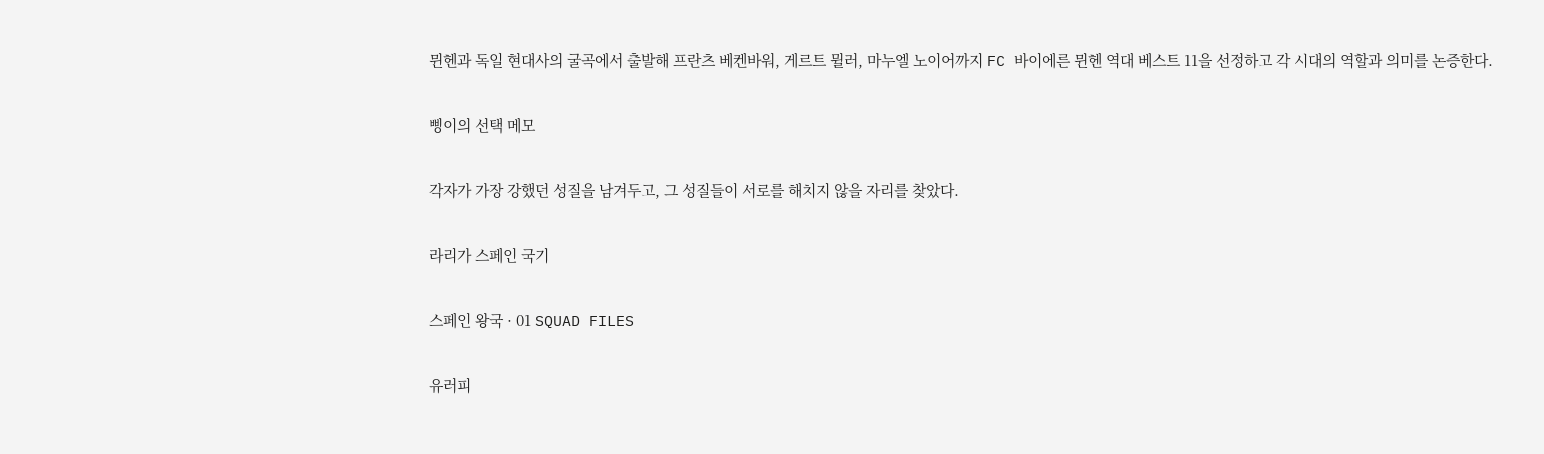뮌헨과 독일 현대사의 굴곡에서 출발해 프란츠 베켄바워, 게르트 뮐러, 마누엘 노이어까지 FC 바이에른 뮌헨 역대 베스트 11을 선정하고 각 시대의 역할과 의미를 논증한다.

삥이의 선택 메모

각자가 가장 강했던 성질을 남겨두고, 그 성질들이 서로를 해치지 않을 자리를 찾았다.

라리가 스페인 국기

스페인 왕국 · 01 SQUAD FILES

유러피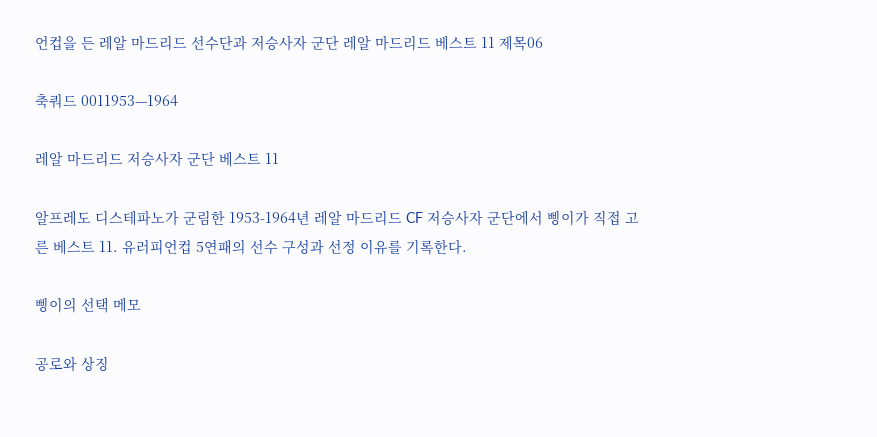언컵을 든 레알 마드리드 선수단과 저승사자 군단 레알 마드리드 베스트 11 제목06

축쿼드 0011953—1964

레알 마드리드 저승사자 군단 베스트 11

알프레도 디스테파노가 군림한 1953-1964년 레알 마드리드 CF 저승사자 군단에서 삥이가 직접 고른 베스트 11. 유러피언컵 5연패의 선수 구성과 선정 이유를 기록한다.

삥이의 선택 메모

공로와 상징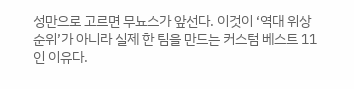성만으로 고르면 무뇨스가 앞선다. 이것이 ‘역대 위상 순위’가 아니라 실제 한 팀을 만드는 커스텀 베스트 11인 이유다.